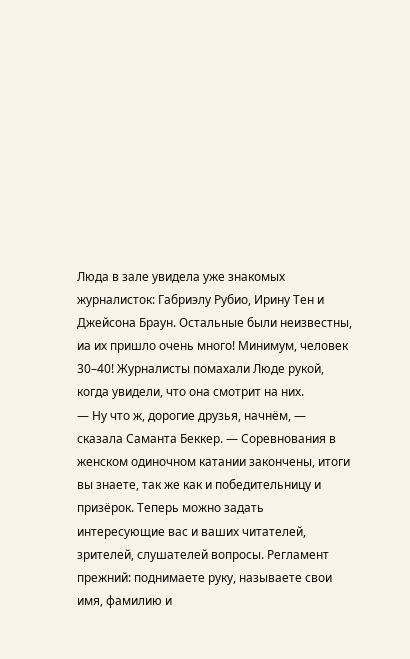Люда в зале увидела уже знакомых журналисток: Габриэлу Рубио, Ирину Тен и Джейсона Браун. Остальные были неизвестны, иа их пришло очень много! Минимум, человек 30–40! Журналисты помахали Люде рукой, когда увидели, что она смотрит на них.
— Ну что ж, дорогие друзья, начнём, — сказала Саманта Беккер. — Соревнования в женском одиночном катании закончены, итоги вы знаете, так же как и победительницу и призёрок. Теперь можно задать интересующие вас и ваших читателей, зрителей, слушателей вопросы. Регламент прежний: поднимаете руку, называете свои имя, фамилию и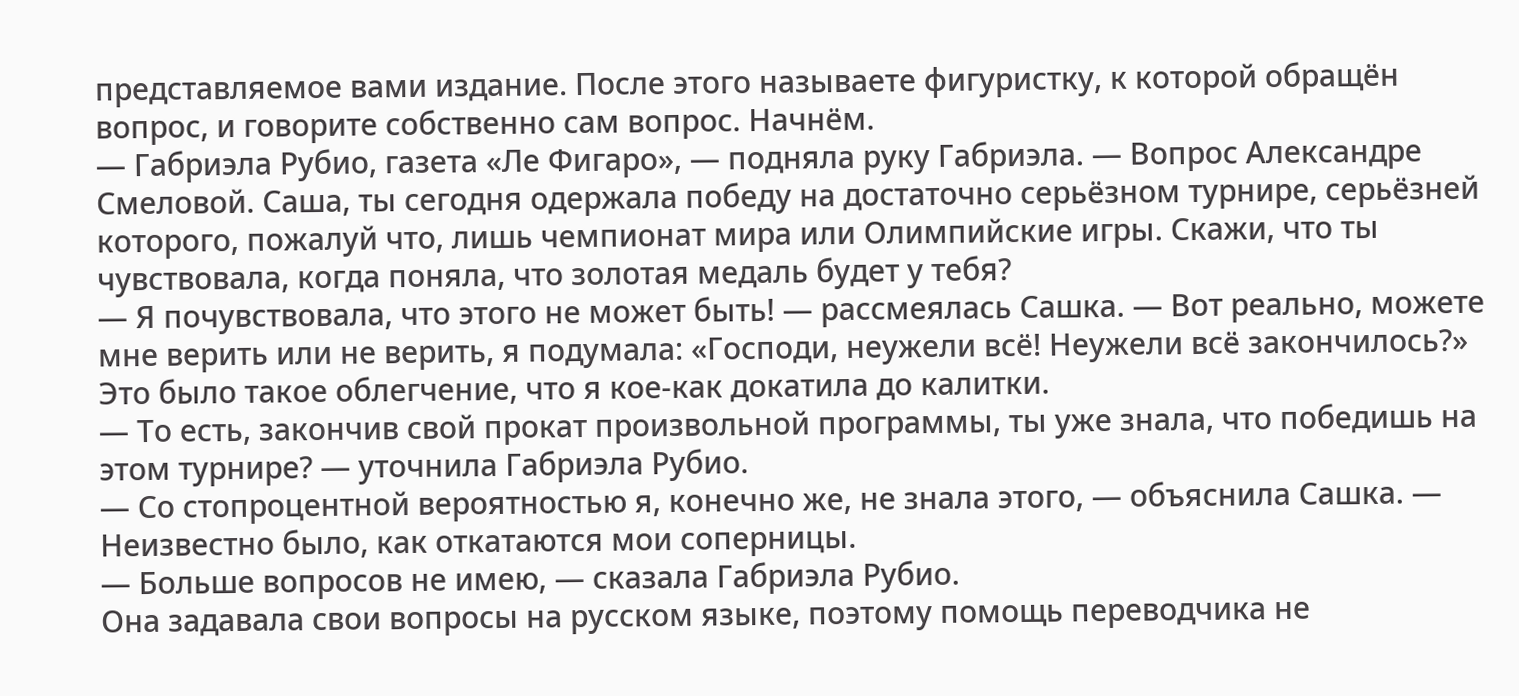представляемое вами издание. После этого называете фигуристку, к которой обращён вопрос, и говорите собственно сам вопрос. Начнём.
— Габриэла Рубио, газета «Ле Фигаро», — подняла руку Габриэла. — Вопрос Александре Смеловой. Саша, ты сегодня одержала победу на достаточно серьёзном турнире, серьёзней которого, пожалуй что, лишь чемпионат мира или Олимпийские игры. Скажи, что ты чувствовала, когда поняла, что золотая медаль будет у тебя?
— Я почувствовала, что этого не может быть! — рассмеялась Сашка. — Вот реально, можете мне верить или не верить, я подумала: «Господи, неужели всё! Неужели всё закончилось?» Это было такое облегчение, что я кое-как докатила до калитки.
— То есть, закончив свой прокат произвольной программы, ты уже знала, что победишь на этом турнире? — уточнила Габриэла Рубио.
— Со стопроцентной вероятностью я, конечно же, не знала этого, — объяснила Сашка. — Неизвестно было, как откатаются мои соперницы.
— Больше вопросов не имею, — сказала Габриэла Рубио.
Она задавала свои вопросы на русском языке, поэтому помощь переводчика не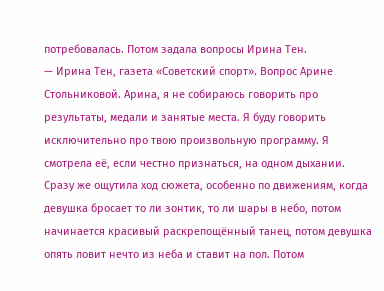потребовалась. Потом задала вопросы Ирина Тен.
— Ирина Тен, газета «Советский спорт». Вопрос Арине Стольниковой. Арина, я не собираюсь говорить про результаты, медали и занятые места. Я буду говорить исключительно про твою произвольную программу. Я смотрела её, если честно признаться, на одном дыхании. Сразу же ощутила ход сюжета, особенно по движениям, когда девушка бросает то ли зонтик, то ли шары в небо, потом начинается красивый раскрепощённый танец, потом девушка опять ловит нечто из неба и ставит на пол. Потом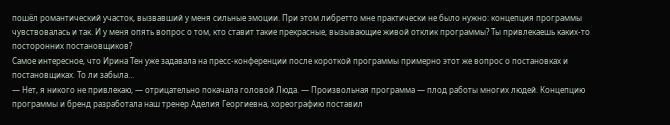пошёл романтический участок, вызвавший у меня сильные эмоции. При этом либретто мне практически не было нужно: концепция программы чувствовалась и так. И у меня опять вопрос о том, кто ставит такие прекрасные, вызывающие живой отклик программы? Ты привлекаешь каких-то посторонних постановщиков?
Самое интересное, что Ирина Тен уже задавала на пресс-конференции после короткой программы примерно этот же вопрос о постановках и постановщиках. То ли забыла…
— Нет, я никого не привлекаю, — отрицательно покачала головой Люда. — Произвольная программа — плод работы многих людей. Концепцию программы и бренд разработала наш тренер Аделия Георгиевна, хореографию поставил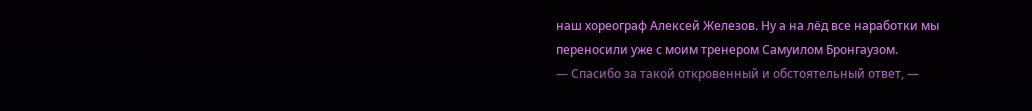наш хореограф Алексей Железов. Ну а на лёд все наработки мы переносили уже с моим тренером Самуилом Бронгаузом.
— Спасибо за такой откровенный и обстоятельный ответ, —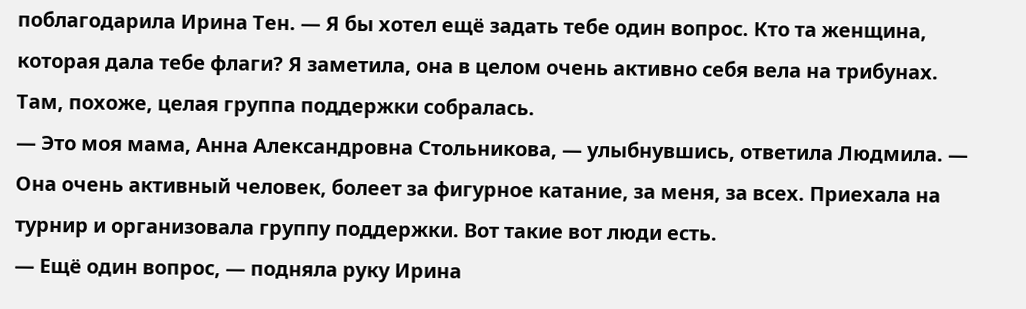поблагодарила Ирина Тен. — Я бы хотел ещё задать тебе один вопрос. Кто та женщина, которая дала тебе флаги? Я заметила, она в целом очень активно себя вела на трибунах. Там, похоже, целая группа поддержки собралась.
— Это моя мама, Анна Александровна Стольникова, — улыбнувшись, ответила Людмила. — Она очень активный человек, болеет за фигурное катание, за меня, за всех. Приехала на турнир и организовала группу поддержки. Вот такие вот люди есть.
— Ещё один вопрос, — подняла руку Ирина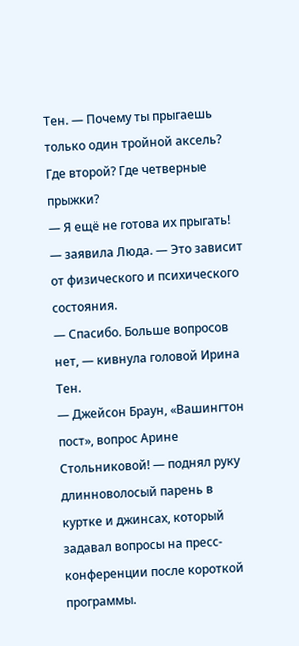Тен. — Почему ты прыгаешь только один тройной аксель? Где второй? Где четверные прыжки?
— Я ещё не готова их прыгать! — заявила Люда. — Это зависит от физического и психического состояния.
— Спасибо. Больше вопросов нет, — кивнула головой Ирина Тен.
— Джейсон Браун, «Вашингтон пост», вопрос Арине Стольниковой! — поднял руку длинноволосый парень в куртке и джинсах, который задавал вопросы на пресс-конференции после короткой программы.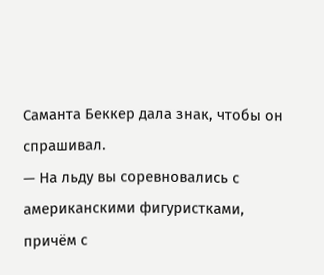Саманта Беккер дала знак, чтобы он спрашивал.
— На льду вы соревновались с американскими фигуристками, причём с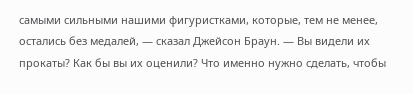самыми сильными нашими фигуристками, которые, тем не менее, остались без медалей, — сказал Джейсон Браун. — Вы видели их прокаты? Как бы вы их оценили? Что именно нужно сделать, чтобы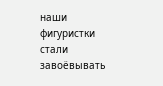наши фигуристки стали завоёвывать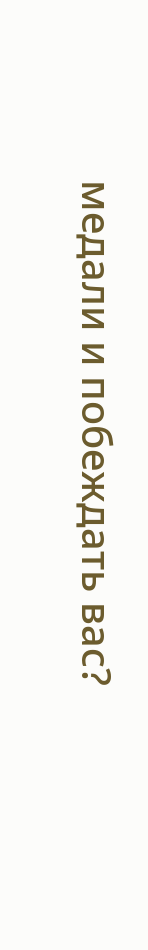медали и побеждать вас?